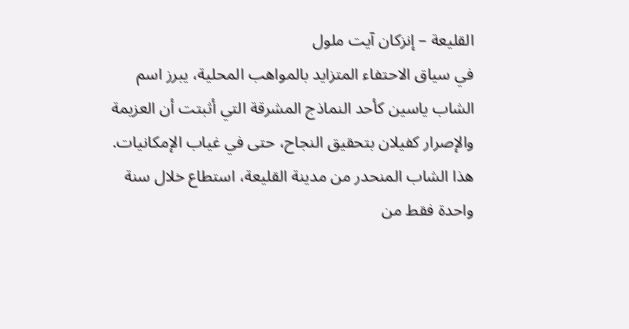القليعة – إنزكان آيت ملول
في سياق الاحتفاء المتزايد بالمواهب المحلية، يبرز اسم الشاب ياسين كأحد النماذج المشرقة التي أثبتت أن العزيمة والإصرار كفيلان بتحقيق النجاح، حتى في غياب الإمكانيات. هذا الشاب المنحدر من مدينة القليعة، استطاع خلال سنة واحدة فقط من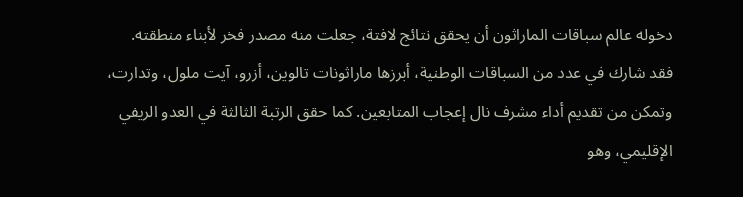دخوله عالم سباقات الماراثون أن يحقق نتائج لافتة، جعلت منه مصدر فخر لأبناء منطقته.
فقد شارك في عدد من السباقات الوطنية، أبرزها ماراثونات تالوين، أزرو، آيت ملول، وتدارت، وتمكن من تقديم أداء مشرف نال إعجاب المتابعين. كما حقق الرتبة الثالثة في العدو الريفي الإقليمي، وهو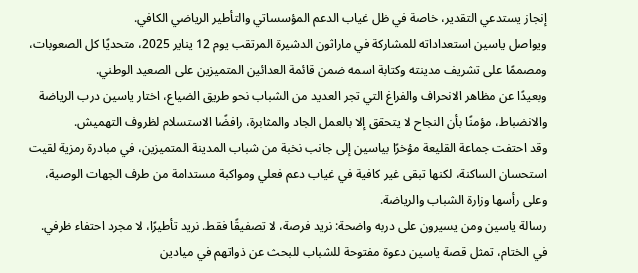إنجاز يستدعي التقدير، خاصة في ظل غياب الدعم المؤسساتي والتأطير الرياضي الكافي.
ويواصل ياسين استعداداته للمشاركة في ماراثون الدشيرة المرتقب يوم 12 يناير 2025، متحديًا كل الصعوبات، ومصممًا على تشريف مدينته وكتابة اسمه ضمن قائمة العدائين المتميزين على الصعيد الوطني.
وبعيدًا عن مظاهر الانحراف والفراغ التي تجر العديد من الشباب نحو طريق الضياع، اختار ياسين درب الرياضة والانضباط، مؤمنًا بأن النجاح لا يتحقق إلا بالعمل الجاد والمثابرة، رافضًا الاستسلام لظروف التهميش.
وقد احتفت جماعة القليعة مؤخرًا بياسين إلى جانب نخبة من شباب المدينة المتميزين، في مبادرة رمزية لقيت استحسان الساكنة، لكنها تبقى غير كافية في غياب دعم فعلي ومواكبة مستدامة من طرف الجهات الوصية، وعلى رأسها وزارة الشباب والرياضة.
رسالة ياسين ومن يسيرون على دربه واضحة: نريد فرصة، لا تصفيقًا فقط. نريد تأطيرًا، لا مجرد احتفاء ظرفي.
في الختام، تمثل قصة ياسين دعوة مفتوحة للشباب للبحث عن ذواتهم في ميادين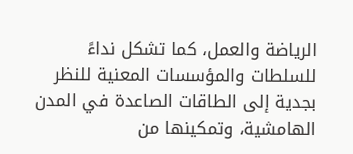الرياضة والعمل، كما تشكل نداءً للسلطات والمؤسسات المعنية للنظر بجدية إلى الطاقات الصاعدة في المدن الهامشية، وتمكينها من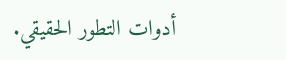أدوات التطور الحقيقي.